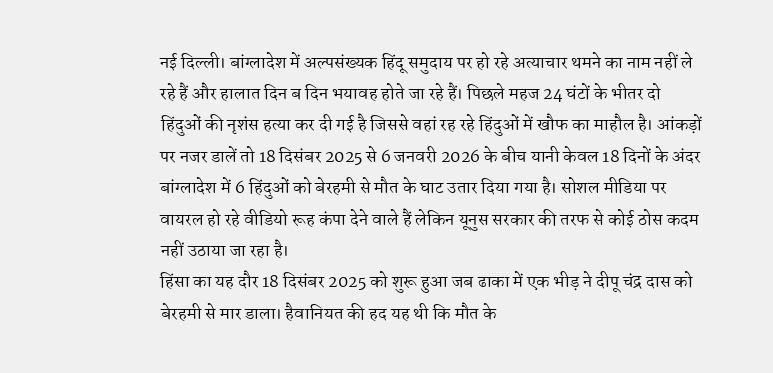नई दिल्ली। बांग्लादेश में अल्पसंख्यक हिंदू समुदाय पर हो रहे अत्याचार थमने का नाम नहीं ले रहे हैं और हालात दिन ब दिन भयावह होते जा रहे हैं। पिछले महज 24 घंटों के भीतर दो हिंदुओं की नृशंस हत्या कर दी गई है जिससे वहां रह रहे हिंदुओं में खौफ का माहौल है। आंकड़ों पर नजर डालें तो 18 दिसंबर 2025 से 6 जनवरी 2026 के बीच यानी केवल 18 दिनों के अंदर बांग्लादेश में 6 हिंदुओं को बेरहमी से मौत के घाट उतार दिया गया है। सोशल मीडिया पर वायरल हो रहे वीडियो रूह कंपा देने वाले हैं लेकिन यूनुस सरकार की तरफ से कोई ठोस कदम नहीं उठाया जा रहा है।
हिंसा का यह दौर 18 दिसंबर 2025 को शुरू हुआ जब ढाका में एक भीड़ ने दीपू चंद्र दास को बेरहमी से मार डाला। हैवानियत की हद यह थी कि मौत के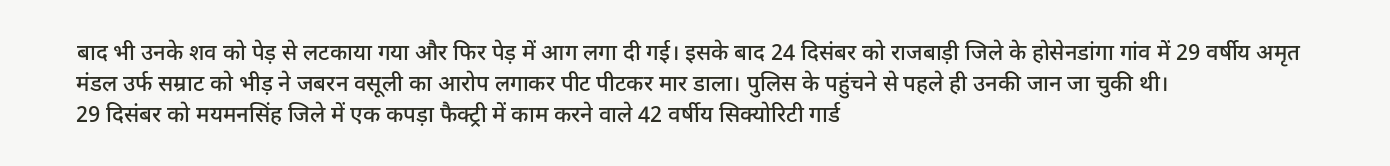बाद भी उनके शव को पेड़ से लटकाया गया और फिर पेड़ में आग लगा दी गई। इसके बाद 24 दिसंबर को राजबाड़ी जिले के होसेनडांगा गांव में 29 वर्षीय अमृत मंडल उर्फ सम्राट को भीड़ ने जबरन वसूली का आरोप लगाकर पीट पीटकर मार डाला। पुलिस के पहुंचने से पहले ही उनकी जान जा चुकी थी।
29 दिसंबर को मयमनसिंह जिले में एक कपड़ा फैक्ट्री में काम करने वाले 42 वर्षीय सिक्योरिटी गार्ड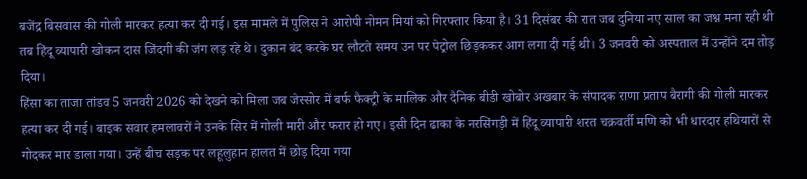बजेंद्र बिसवास की गोली मारकर हत्या कर दी गई। इस मामले में पुलिस ने आरोपी नोमन मियां को गिरफ्तार किया है। 31 दिसंबर की रात जब दुनिया नए साल का जश्न मना रही थी तब हिंदू व्यापारी खोकन दास जिंदगी की जंग लड़ रहे थे। दुकान बंद करके घर लौटते समय उन पर पेट्रोल छिड़ककर आग लगा दी गई थी। 3 जनवरी को अस्पताल में उन्होंने दम तोड़ दिया।
हिंसा का ताजा तांडव 5 जनवरी 2026 को देखने को मिला जब जेस्सोर में बर्फ फैक्ट्री के मालिक और दैनिक बीडी खोबोर अखबार के संपादक राणा प्रताप बैरागी की गोली मारकर हत्या कर दी गई। बाइक सवार हमलावरों ने उनके सिर में गोली मारी और फरार हो गए। इसी दिन ढाका के नरसिंगड़ी में हिंदू व्यापारी शरत चक्रवर्ती मणि को भी धारदार हथियारों से गोदकर मार डाला गया। उन्हें बीच सड़क पर लहूलुहान हालत में छोड़ दिया गया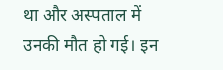था और अस्पताल में उनकी मौत हो गई। इन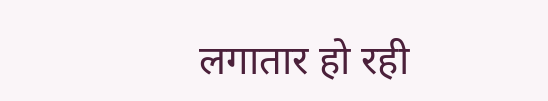लगातार हो रही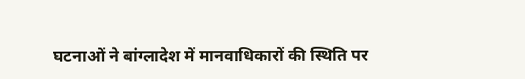घटनाओं ने बांग्लादेश में मानवाधिकारों की स्थिति पर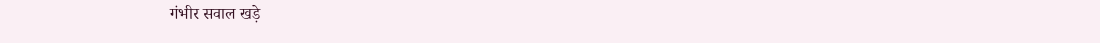गंभीर सवाल खड़े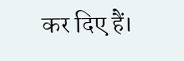कर दिए हैं।